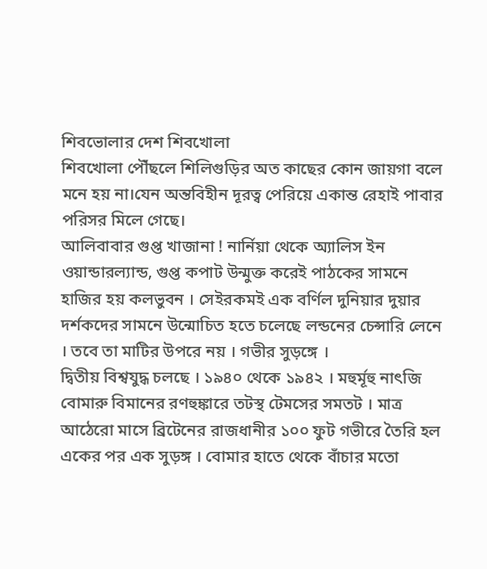শিবভোলার দেশ শিবখোলা
শিবখোলা পৌঁছলে শিলিগুড়ির অত কাছের কোন জায়গা বলে মনে হয় না।যেন অন্তবিহীন দূরত্ব পেরিয়ে একান্ত রেহাই পাবার পরিসর মিলে গেছে।
আলিবাবার গুপ্ত খাজানা ! নার্নিয়া থেকে অ্যালিস ইন ওয়ান্ডারল্যান্ড, গুপ্ত কপাট উন্মুক্ত করেই পাঠকের সামনে হাজির হয় কলভুবন । সেইরকমই এক বর্ণিল দুনিয়ার দুয়ার দর্শকদের সামনে উন্মোচিত হতে চলেছে লন্ডনের চেন্সারি লেনে । তবে তা মাটির উপরে নয় । গভীর সুড়ঙ্গে ।
দ্বিতীয় বিশ্বযুদ্ধ চলছে । ১৯৪০ থেকে ১৯৪২ । মহুর্মূহু নাৎজি বোমারু বিমানের রণহুঙ্কারে তটস্থ টেমসের সমতট । মাত্র আঠেরো মাসে ব্রিটেনের রাজধানীর ১০০ ফুট গভীরে তৈরি হল একের পর এক সুড়ঙ্গ । বোমার হাতে থেকে বাঁচার মতো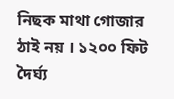নিছক মাথা গোজার ঠাই নয় । ১২০০ ফিট দৈর্ঘ্য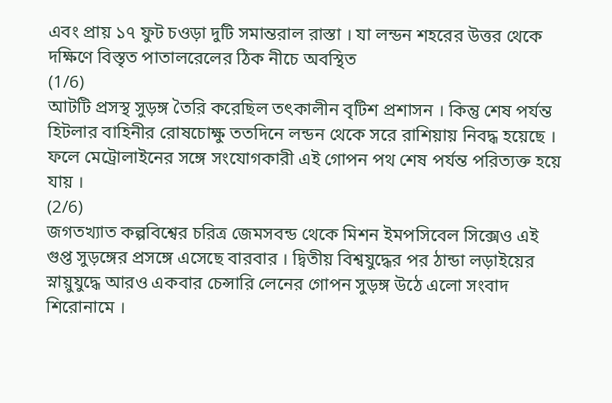এবং প্রায় ১৭ ফুট চওড়া দুটি সমান্তরাল রাস্তা । যা লন্ডন শহরের উত্তর থেকে দক্ষিণে বিস্তৃত পাতালরেলের ঠিক নীচে অবস্থিত
(1/6)
আটটি প্রসস্থ সুড়ঙ্গ তৈরি করেছিল তৎকালীন বৃটিশ প্রশাসন । কিন্তু শেষ পর্যন্ত হিটলার বাহিনীর রোষচোক্ষু ততদিনে লন্ডন থেকে সরে রাশিয়ায় নিবদ্ধ হয়েছে । ফলে মেট্রোলাইনের সঙ্গে সংযোগকারী এই গোপন পথ শেষ পর্যন্ত পরিত্যক্ত হয়ে যায় ।
(2/6)
জগতখ্যাত কল্পবিশ্বের চরিত্র জেমসবন্ড থেকে মিশন ইমপসিবেল সিক্সেও এই গুপ্ত সুড়ঙ্গের প্রসঙ্গে এসেছে বারবার । দ্বিতীয় বিশ্বযুদ্ধের পর ঠান্ডা লড়াইয়ের স্নায়ুযুদ্ধে আরও একবার চেন্সারি লেনের গোপন সুড়ঙ্গ উঠে এলো সংবাদ শিরোনামে ।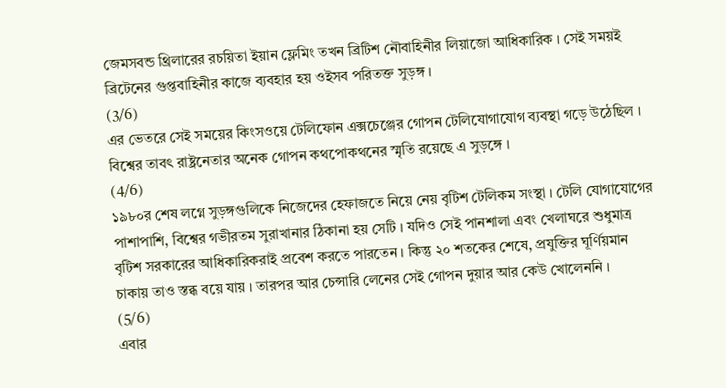জেমসবন্ড থ্রিলারের রচয়িতা ইয়ান ফ্লেমিং তখন ব্রিটিশ নৌবাহিনীর লিয়াজো আধিকারিক । সেই সময়ই ব্রিটেনের গুপ্তবাহিনীর কাজে ব্যবহার হয় ওইসব পরিতক্ত সুড়ঙ্গ ।
(3/6)
এর ভেতরে সেই সময়ের কিংসওয়ে টেলিফোন এক্সচেঞ্জের গোপন টেলিযোগাযোগ ব্যবস্থা গড়ে উঠেছিল । বিশ্বের তাবৎ রাষ্ট্রনেতার অনেক গোপন কথপোকথনের স্মৃতি রয়েছে এ সুড়ঙ্গে ।
(4/6)
১৯৮০র শেষ লগ্নে সুড়ঙ্গগুলিকে নিজেদের হেফাজতে নিয়ে নেয় বৃটিশ টেলিকম সংস্থা । টেলি যোগাযোগের পাশাপাশি, বিশ্বের গভীরতম সুরাখানার ঠিকানা হয় সেটি । যদিও সেই পানশালা এবং খেলাঘরে শুধুমাত্র বৃটিশ সরকারের আধিকারিকরাই প্রবেশ করতে পারতেন । কিন্তু ২০ শতকের শেষে, প্রযুক্তির ঘূর্ণিয়মান চাকায় তাও স্তব্ধ বয়ে যায় । তারপর আর চেন্সারি লেনের সেই গোপন দুয়ার আর কেউ খোলেননি ।
(5/6)
এবার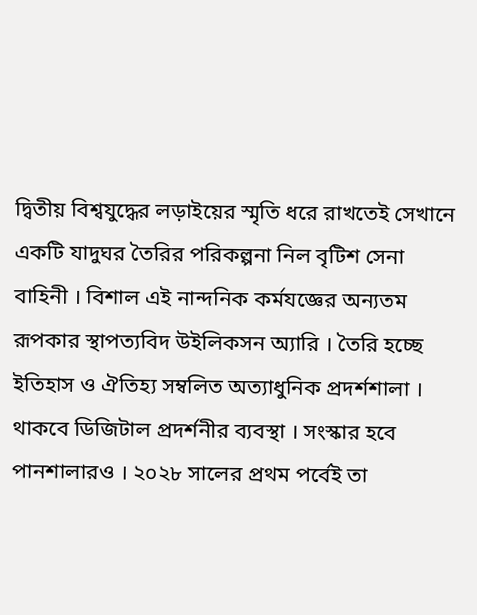দ্বিতীয় বিশ্বযুদ্ধের লড়াইয়ের স্মৃতি ধরে রাখতেই সেখানে একটি যাদুঘর তৈরির পরিকল্পনা নিল বৃটিশ সেনা বাহিনী । বিশাল এই নান্দনিক কর্মযজ্ঞের অন্যতম রূপকার স্থাপত্যবিদ উইলিকসন অ্যারি । তৈরি হচ্ছে ইতিহাস ও ঐতিহ্য সম্বলিত অত্যাধুনিক প্রদর্শশালা । থাকবে ডিজিটাল প্রদর্শনীর ব্যবস্থা । সংস্কার হবে পানশালারও । ২০২৮ সালের প্রথম পর্বেই তা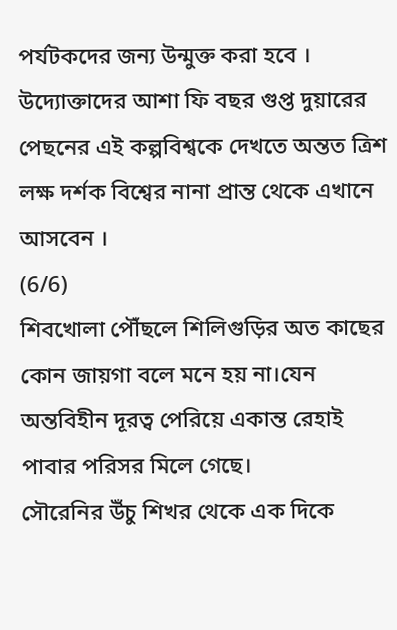পর্যটকদের জন্য উন্মুক্ত করা হবে । উদ্যোক্তাদের আশা ফি বছর গুপ্ত দুয়ারের পেছনের এই কল্পবিশ্বকে দেখতে অন্তত ত্রিশ লক্ষ দর্শক বিশ্বের নানা প্রান্ত থেকে এখানে আসবেন ।
(6/6)
শিবখোলা পৌঁছলে শিলিগুড়ির অত কাছের কোন জায়গা বলে মনে হয় না।যেন অন্তবিহীন দূরত্ব পেরিয়ে একান্ত রেহাই পাবার পরিসর মিলে গেছে।
সৌরেনির উঁচু শিখর থেকে এক দিকে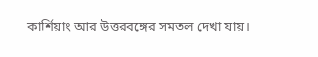কার্শিয়াং আর উত্তরবঙ্গের সমতল দেখা যায়।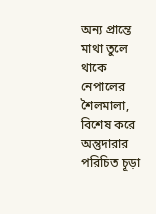অন্য প্রান্তে মাথা তুলে থাকে নেপালের শৈলমালা, বিশেষ করে অন্তুদারার পরিচিত চূড়া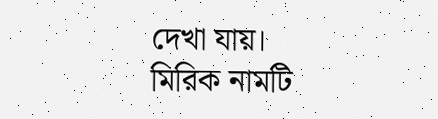দেখা যায়।
মিরিক নামটি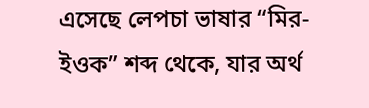এসেছে লেপচা ভাষার “মির-ইওক” শব্দ থেকে, যার অর্থ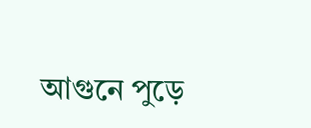আগুনে পুড়ে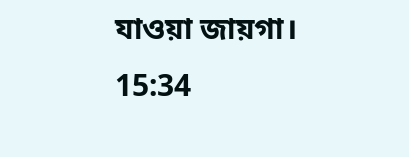যাওয়া জায়গা।
15:34